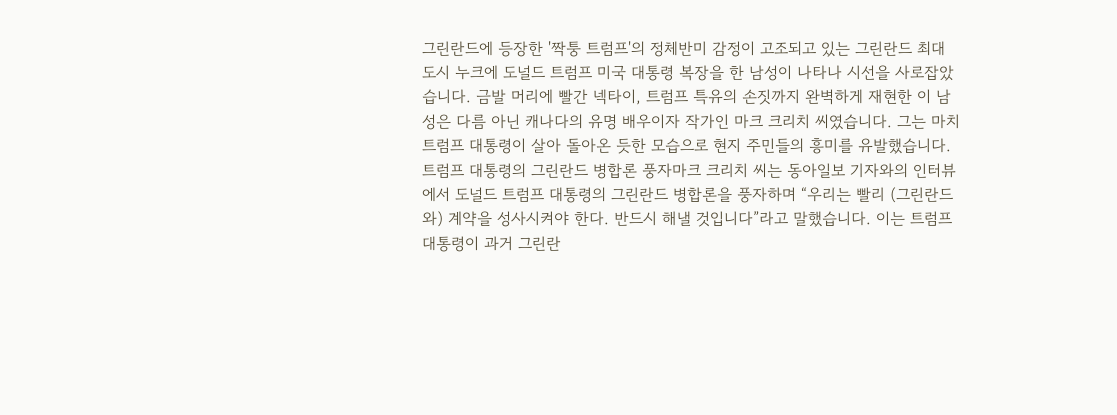그린란드에 등장한 '짝퉁 트럼프'의 정체반미 감정이 고조되고 있는 그린란드 최대 도시 누크에 도널드 트럼프 미국 대통령 복장을 한 남성이 나타나 시선을 사로잡았습니다. 금발 머리에 빨간 넥타이, 트럼프 특유의 손짓까지 완벽하게 재현한 이 남성은 다름 아닌 캐나다의 유명 배우이자 작가인 마크 크리치 씨였습니다. 그는 마치 트럼프 대통령이 살아 돌아온 듯한 모습으로 현지 주민들의 흥미를 유발했습니다. 트럼프 대통령의 그린란드 병합론 풍자마크 크리치 씨는 동아일보 기자와의 인터뷰에서 도널드 트럼프 대통령의 그린란드 병합론을 풍자하며 “우리는 빨리 (그린란드와) 계약을 성사시켜야 한다. 반드시 해낼 것입니다”라고 말했습니다. 이는 트럼프 대통령이 과거 그린란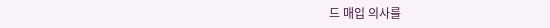드 매입 의사를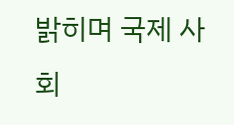밝히며 국제 사회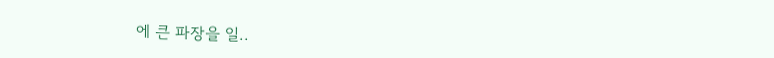에 큰 파장을 일..